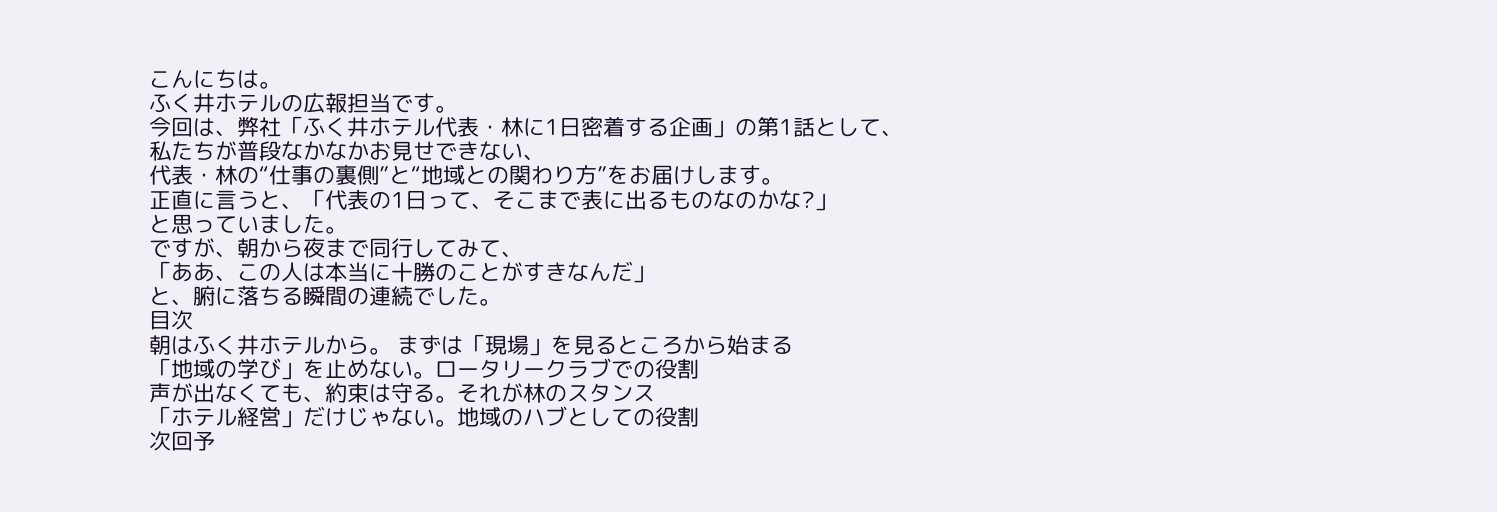こんにちは。
ふく井ホテルの広報担当です。
今回は、弊社「ふく井ホテル代表・林に1日密着する企画」の第1話として、
私たちが普段なかなかお見せできない、
代表・林の“仕事の裏側”と“地域との関わり方”をお届けします。
正直に言うと、「代表の1日って、そこまで表に出るものなのかな?」
と思っていました。
ですが、朝から夜まで同行してみて、
「ああ、この人は本当に十勝のことがすきなんだ」
と、腑に落ちる瞬間の連続でした。
目次
朝はふく井ホテルから。 まずは「現場」を見るところから始まる
「地域の学び」を止めない。ロータリークラブでの役割
声が出なくても、約束は守る。それが林のスタンス
「ホテル経営」だけじゃない。地域のハブとしての役割
次回予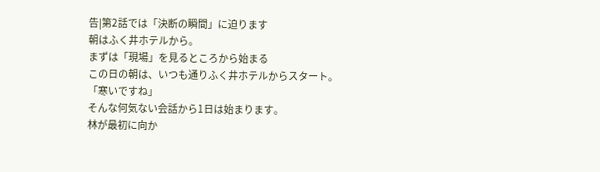告|第2話では「決断の瞬間」に迫ります
朝はふく井ホテルから。
まずは「現場」を見るところから始まる
この日の朝は、いつも通りふく井ホテルからスタート。
「寒いですね」
そんな何気ない会話から1日は始まります。
林が最初に向か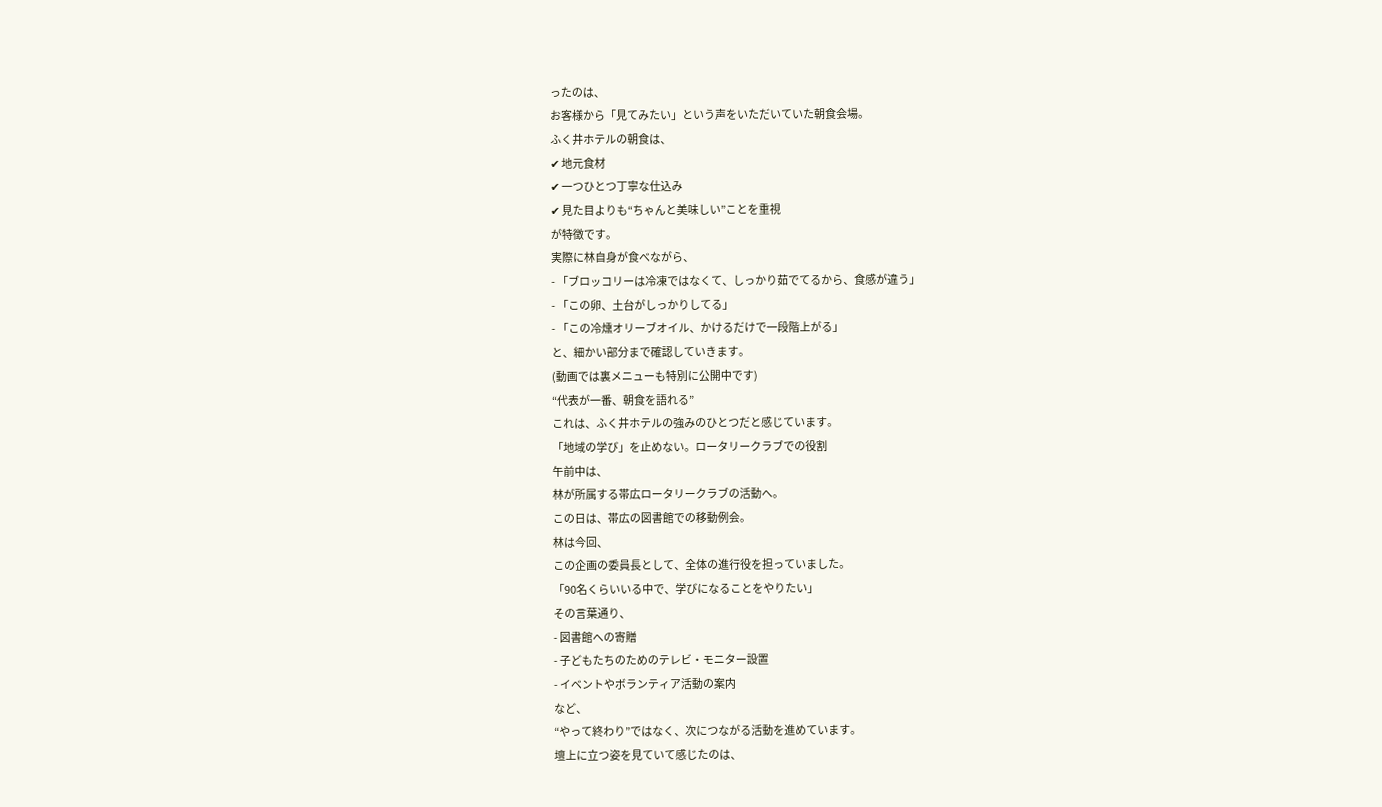ったのは、
お客様から「見てみたい」という声をいただいていた朝食会場。
ふく井ホテルの朝食は、
✔ 地元食材
✔ 一つひとつ丁寧な仕込み
✔ 見た目よりも“ちゃんと美味しい”ことを重視
が特徴です。
実際に林自身が食べながら、
- 「ブロッコリーは冷凍ではなくて、しっかり茹でてるから、食感が違う」
- 「この卵、土台がしっかりしてる」
- 「この冷燻オリーブオイル、かけるだけで一段階上がる」
と、細かい部分まで確認していきます。
(動画では裏メニューも特別に公開中です)
“代表が一番、朝食を語れる”
これは、ふく井ホテルの強みのひとつだと感じています。
「地域の学び」を止めない。ロータリークラブでの役割
午前中は、
林が所属する帯広ロータリークラブの活動へ。
この日は、帯広の図書館での移動例会。
林は今回、
この企画の委員長として、全体の進行役を担っていました。
「90名くらいいる中で、学びになることをやりたい」
その言葉通り、
- 図書館への寄贈
- 子どもたちのためのテレビ・モニター設置
- イベントやボランティア活動の案内
など、
“やって終わり”ではなく、次につながる活動を進めています。
壇上に立つ姿を見ていて感じたのは、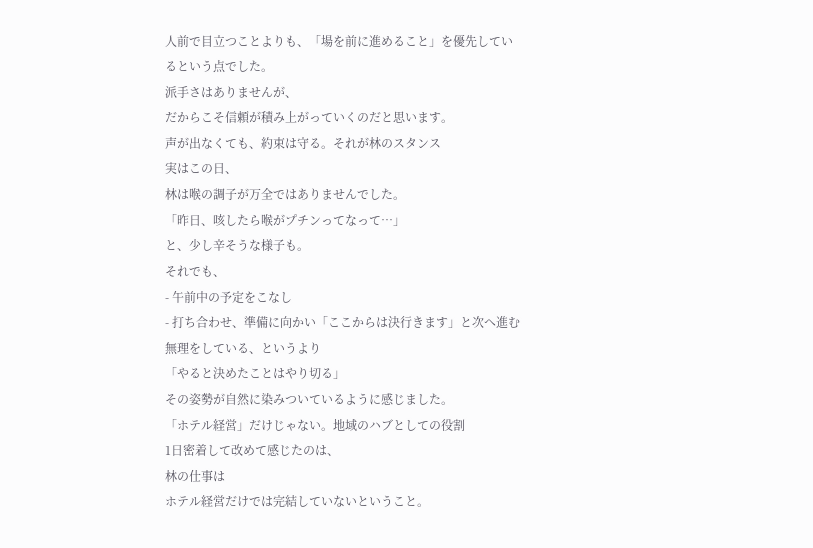人前で目立つことよりも、「場を前に進めること」を優先しているという点でした。
派手さはありませんが、
だからこそ信頼が積み上がっていくのだと思います。
声が出なくても、約束は守る。それが林のスタンス
実はこの日、
林は喉の調子が万全ではありませんでした。
「昨日、咳したら喉がプチンってなって…」
と、少し辛そうな様子も。
それでも、
- 午前中の予定をこなし
- 打ち合わせ、準備に向かい「ここからは決行きます」と次へ進む
無理をしている、というより
「やると決めたことはやり切る」
その姿勢が自然に染みついているように感じました。
「ホテル経営」だけじゃない。地域のハブとしての役割
1日密着して改めて感じたのは、
林の仕事は
ホテル経営だけでは完結していないということ。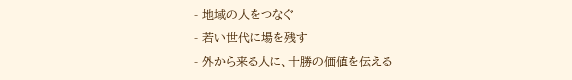- 地域の人をつなぐ
- 若い世代に場を残す
- 外から来る人に、十勝の価値を伝える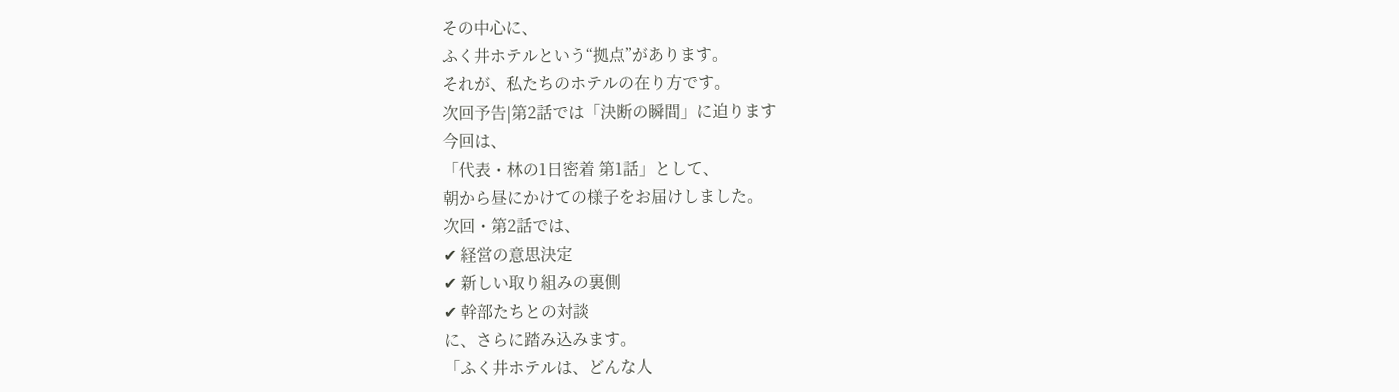その中心に、
ふく井ホテルという“拠点”があります。
それが、私たちのホテルの在り方です。
次回予告|第2話では「決断の瞬間」に迫ります
今回は、
「代表・林の1日密着 第1話」として、
朝から昼にかけての様子をお届けしました。
次回・第2話では、
✔ 経営の意思決定
✔ 新しい取り組みの裏側
✔ 幹部たちとの対談
に、さらに踏み込みます。
「ふく井ホテルは、どんな人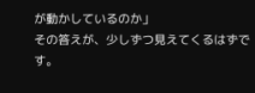が動かしているのか」
その答えが、少しずつ見えてくるはずです。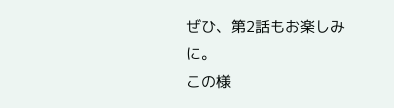ぜひ、第2話もお楽しみに。
この様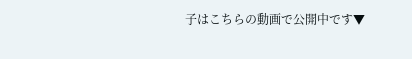子はこちらの動画で公開中です▼